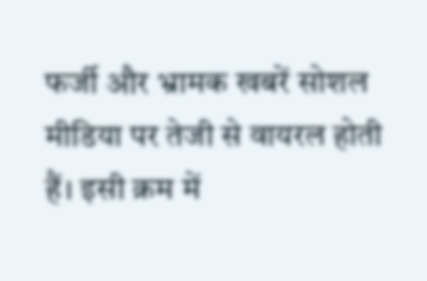फर्जी और भ्रामक खबरें सोशल मीडिया पर तेजी से वायरल होती हैं। इसी क्रम में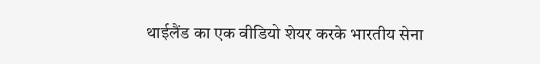थाईलैंड का एक वीडियो शेयर करके भारतीय सेना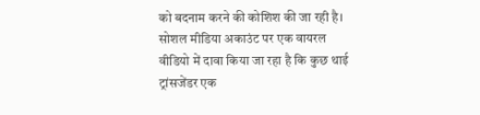को बदनाम करने की कोशिश की जा रही है। सोशल मीडिया अकाउंट पर एक वायरल वीडियो में दावा किया जा रहा है कि कुछ थाई
ट्रांसजेंडर एक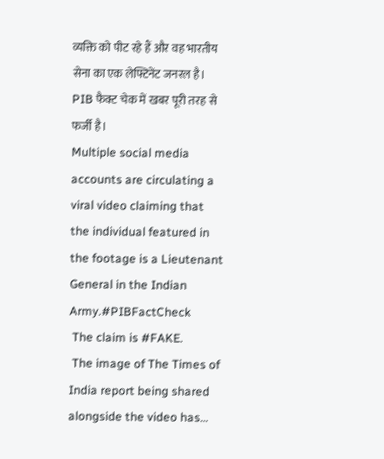व्यक्ति को पीट रहे हैं और वह भारतीय सेना का एक लेफ्टिनेंट जनरल है। PIB फैक्ट चेक में खबर पूरी तरह से फर्जी है।
Multiple social media accounts are circulating a viral video claiming that the individual featured in the footage is a Lieutenant General in the Indian Army.#PIBFactCheck
 The claim is #FAKE.
 The image of The Times of India report being shared alongside the video has…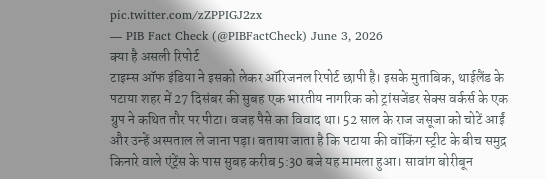pic.twitter.com/zZPPIGJ2zx
— PIB Fact Check (@PIBFactCheck) June 3, 2026
क्या है असली रिपोर्ट
टाइम्स ऑफ इंडिया ने इसको लेकर ऑरिजनल रिपोर्ट छापी है। इसके मुताबिक, थाईलैंड के पटाया शहर में 27 दिसंबर की सुबह एक भारतीय नागरिक को ट्रांसजेंडर सेक्स वर्कर्स के एक ग्रुप ने कथित तौर पर पीटा। वजह पैसे का विवाद था। 52 साल के राज जसूजा को चोटें आईं और उन्हें अस्पताल ले जाना पड़ा। बताया जाता है कि पटाया की वॉकिंग स्ट्रीट के बीच समुद्र किनारे वाले एंट्रेंस के पास सुबह करीब 5:30 बजे यह मामला हुआ। सावांग बोरीबून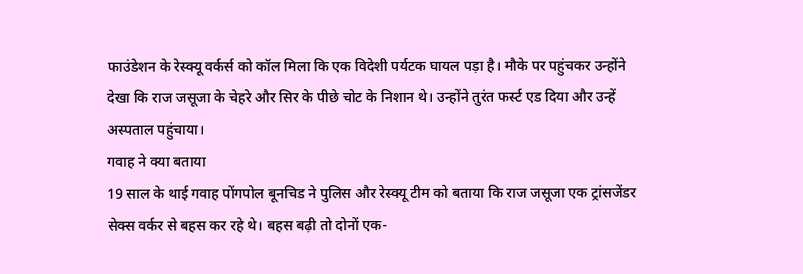फाउंडेशन के रेस्क्यू वर्कर्स को कॉल मिला कि एक विदेशी पर्यटक घायल पड़ा है। मौके पर पहुंचकर उन्होंने देखा कि राज जसूजा के चेहरे और सिर के पीछे चोट के निशान थे। उन्होंने तुरंत फर्स्ट एड दिया और उन्हें अस्पताल पहुंचाया।
गवाह ने क्या बताया
19 साल के थाई गवाह पोंगपोल बूनचिड ने पुलिस और रेस्क्यू टीम को बताया कि राज जसूजा एक ट्रांसजेंडर सेक्स वर्कर से बहस कर रहे थे। बहस बढ़ी तो दोनों एक-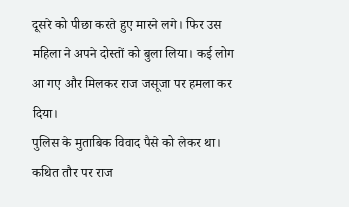दूसरे को पीछा करते हुए मारने लगे। फिर उस महिला ने अपने दोस्तों को बुला लिया। कई लोग आ गए और मिलकर राज जसूजा पर हमला कर दिया।
पुलिस के मुताबिक विवाद पैसे को लेकर था। कथित तौर पर राज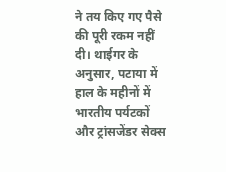ने तय किए गए पैसे की पूरी रकम नहीं दी। थाईगर के अनुसार, पटाया में हाल के महीनों में भारतीय पर्यटकों और ट्रांसजेंडर सेक्स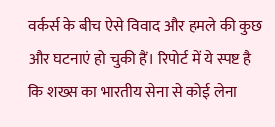वर्कर्स के बीच ऐसे विवाद और हमले की कुछ और घटनाएं हो चुकी हैं। रिपोर्ट में ये स्पष्ट है कि शख्स का भारतीय सेना से कोई लेना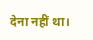देना नहीं था।